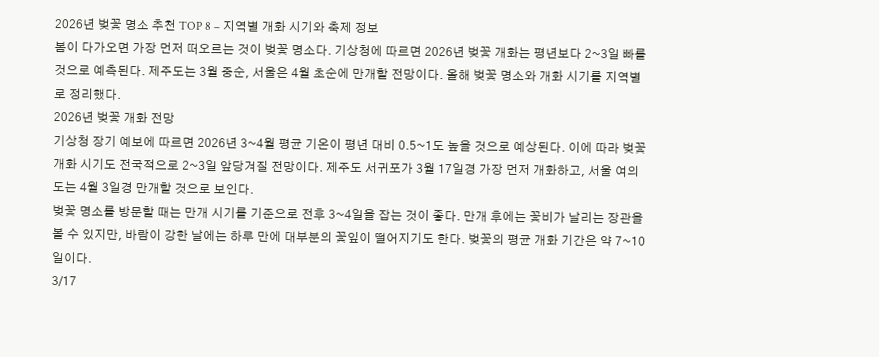2026년 벚꽃 명소 추천 TOP 8 – 지역별 개화 시기와 축제 정보
봄이 다가오면 가장 먼저 떠오르는 것이 벚꽃 명소다. 기상청에 따르면 2026년 벚꽃 개화는 평년보다 2~3일 빠를 것으로 예측된다. 제주도는 3월 중순, 서울은 4월 초순에 만개할 전망이다. 올해 벚꽃 명소와 개화 시기를 지역별로 정리했다.
2026년 벚꽃 개화 전망
기상청 장기 예보에 따르면 2026년 3~4월 평균 기온이 평년 대비 0.5~1도 높을 것으로 예상된다. 이에 따라 벚꽃 개화 시기도 전국적으로 2~3일 앞당겨질 전망이다. 제주도 서귀포가 3월 17일경 가장 먼저 개화하고, 서울 여의도는 4월 3일경 만개할 것으로 보인다.
벚꽃 명소를 방문할 때는 만개 시기를 기준으로 전후 3~4일을 잡는 것이 좋다. 만개 후에는 꽃비가 날리는 장관을 볼 수 있지만, 바람이 강한 날에는 하루 만에 대부분의 꽃잎이 떨어지기도 한다. 벚꽃의 평균 개화 기간은 약 7~10일이다.
3/17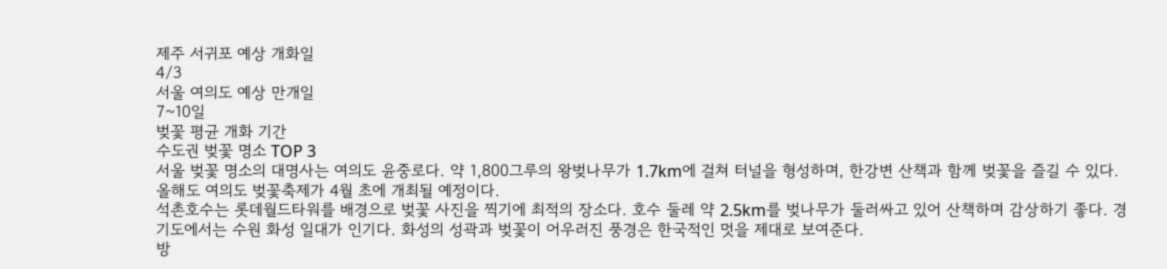제주 서귀포 예상 개화일
4/3
서울 여의도 예상 만개일
7~10일
벚꽃 평균 개화 기간
수도권 벚꽃 명소 TOP 3
서울 벚꽃 명소의 대명사는 여의도 윤중로다. 약 1,800그루의 왕벚나무가 1.7km에 걸쳐 터널을 형성하며, 한강변 산책과 함께 벚꽃을 즐길 수 있다. 올해도 여의도 벚꽃축제가 4월 초에 개최될 예정이다.
석촌호수는 롯데월드타워를 배경으로 벚꽃 사진을 찍기에 최적의 장소다. 호수 둘레 약 2.5km를 벚나무가 둘러싸고 있어 산책하며 감상하기 좋다. 경기도에서는 수원 화성 일대가 인기다. 화성의 성곽과 벚꽃이 어우러진 풍경은 한국적인 멋을 제대로 보여준다.
방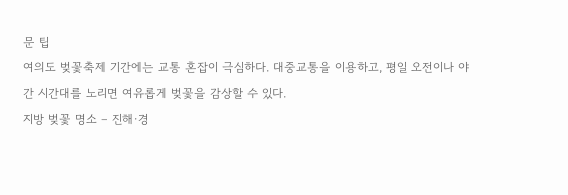문 팁
여의도 벚꽃축제 기간에는 교통 혼잡이 극심하다. 대중교통을 이용하고, 평일 오전이나 야간 시간대를 노리면 여유롭게 벚꽃을 감상할 수 있다.
지방 벚꽃 명소 – 진해·경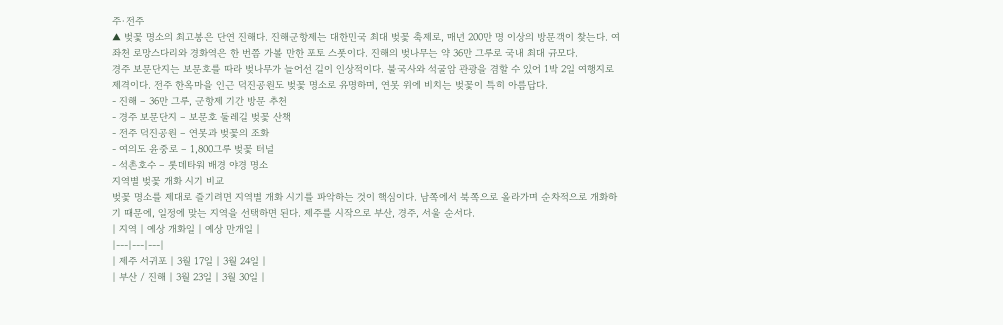주·전주
▲ 벚꽃 명소의 최고봉은 단연 진해다. 진해군항제는 대한민국 최대 벚꽃 축제로, 매년 200만 명 이상의 방문객이 찾는다. 여좌천 로망스다리와 경화역은 한 번쯤 가볼 만한 포토 스폿이다. 진해의 벚나무는 약 36만 그루로 국내 최대 규모다.
경주 보문단지는 보문호를 따라 벚나무가 늘어선 길이 인상적이다. 불국사와 석굴암 관광을 겸할 수 있어 1박 2일 여행지로 제격이다. 전주 한옥마을 인근 덕진공원도 벚꽃 명소로 유명하며, 연못 위에 비치는 벚꽃이 특히 아름답다.
- 진해 – 36만 그루, 군항제 기간 방문 추천
- 경주 보문단지 – 보문호 둘레길 벚꽃 산책
- 전주 덕진공원 – 연못과 벚꽃의 조화
- 여의도 윤중로 – 1,800그루 벚꽃 터널
- 석촌호수 – 롯데타워 배경 야경 명소
지역별 벚꽃 개화 시기 비교
벚꽃 명소를 제대로 즐기려면 지역별 개화 시기를 파악하는 것이 핵심이다. 남쪽에서 북쪽으로 올라가며 순차적으로 개화하기 때문에, 일정에 맞는 지역을 선택하면 된다. 제주를 시작으로 부산, 경주, 서울 순서다.
| 지역 | 예상 개화일 | 예상 만개일 |
|---|---|---|
| 제주 서귀포 | 3월 17일 | 3월 24일 |
| 부산 / 진해 | 3월 23일 | 3월 30일 |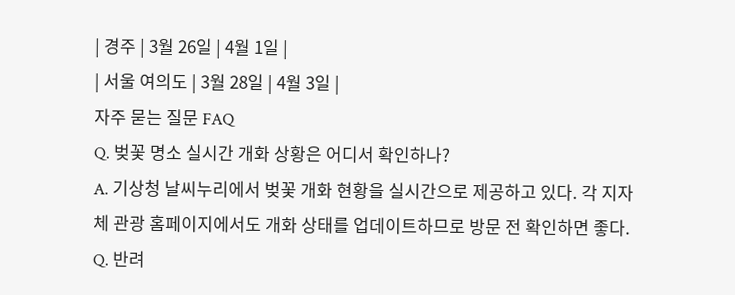| 경주 | 3월 26일 | 4월 1일 |
| 서울 여의도 | 3월 28일 | 4월 3일 |
자주 묻는 질문 FAQ
Q. 벚꽃 명소 실시간 개화 상황은 어디서 확인하나?
A. 기상청 날씨누리에서 벚꽃 개화 현황을 실시간으로 제공하고 있다. 각 지자체 관광 홈페이지에서도 개화 상태를 업데이트하므로 방문 전 확인하면 좋다.
Q. 반려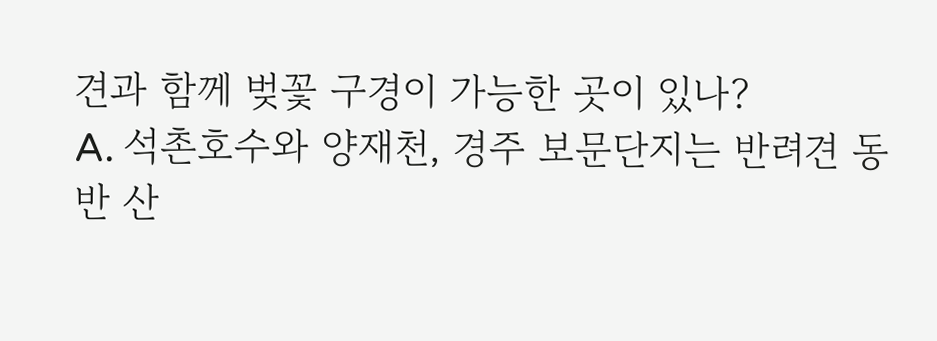견과 함께 벚꽃 구경이 가능한 곳이 있나?
A. 석촌호수와 양재천, 경주 보문단지는 반려견 동반 산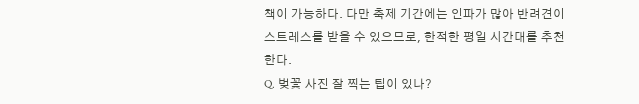책이 가능하다. 다만 축제 기간에는 인파가 많아 반려견이 스트레스를 받을 수 있으므로, 한적한 평일 시간대를 추천한다.
Q. 벚꽃 사진 잘 찍는 팁이 있나?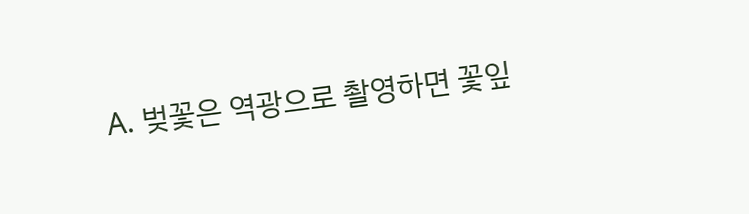A. 벚꽃은 역광으로 촬영하면 꽃잎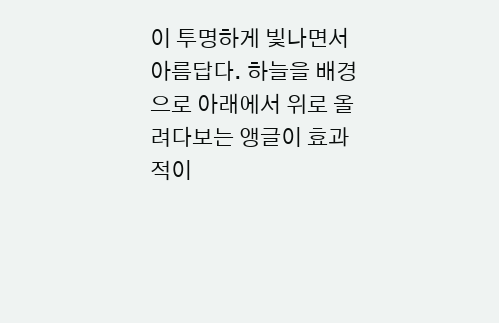이 투명하게 빛나면서 아름답다. 하늘을 배경으로 아래에서 위로 올려다보는 앵글이 효과적이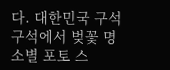다. 대한민국 구석구석에서 벚꽃 명소별 포토 스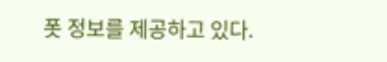폿 정보를 제공하고 있다.